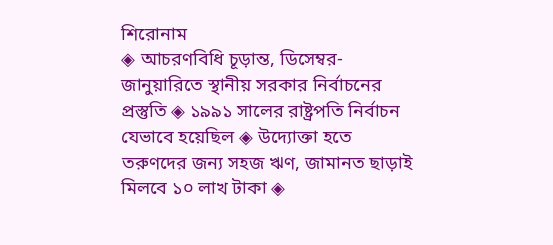শিরোনাম
◈ আচরণবিধি চূড়ান্ত, ডিসেম্বর-জানুয়ারিতে স্থানীয় সরকার নির্বাচনের প্রস্তুতি ◈ ১৯৯১ সালের রাষ্ট্রপতি নির্বাচন যেভাবে হয়েছিল ◈ উদ্যোক্তা হতে তরুণদের জন্য সহজ ঋণ, জামানত ছাড়াই মিলবে ১০ লাখ টাকা ◈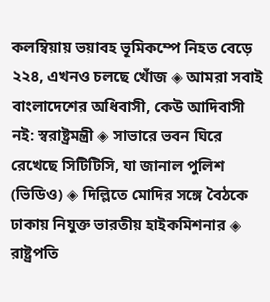কলম্বিয়ায় ভয়াবহ ভূমিকম্পে নিহত বেড়ে ২২৪, এখনও চলছে খোঁজ ◈ আমরা সবাই বাংলাদেশের অধিবাসী, কেউ আদিবাসী নই: স্বরাষ্ট্রমন্ত্রী ◈ সাভারে ভবন ঘিরে রেখেছে সিটিটিসি, যা জানাল পুলিশ (ভিডিও) ◈ দিল্লিতে মোদির সঙ্গে বৈঠকে ঢাকায় নিযুক্ত ভারতীয় হাইকমিশনার ◈ রাষ্ট্রপতি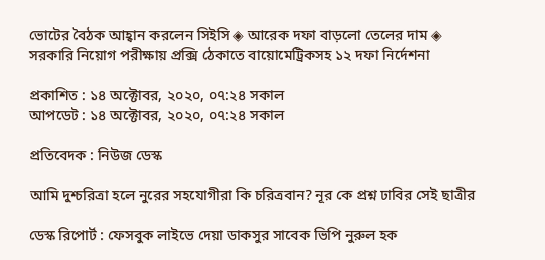ভোটের বৈঠক আহ্বান করলেন সিইসি ◈ আরেক দফা বাড়লো তেলের দাম ◈ সরকারি নিয়োগ পরীক্ষায় প্রক্সি ঠেকাতে বায়োমেট্রিকসহ ১২ দফা নির্দেশনা

প্রকাশিত : ১৪ অক্টোবর, ২০২০, ০৭:২৪ সকাল
আপডেট : ১৪ অক্টোবর, ২০২০, ০৭:২৪ সকাল

প্রতিবেদক : নিউজ ডেস্ক

আমি দুশ্চরিত্রা হলে নুরের সহযোগীরা কি চরিত্রবান? নূর কে প্রশ্ন ঢাবির সেই ছাত্রীর

ডেস্ক রিপোর্ট : ফেসবুক লাইভে দেয়া ডাকসুর সাবেক ভিপি নুরুল হক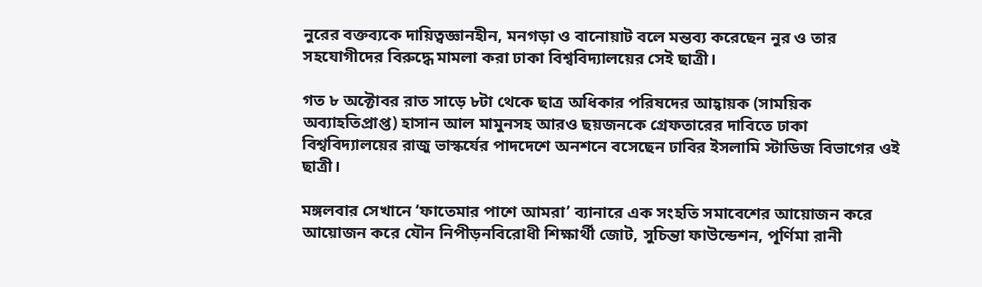নুরের বক্তব্যকে দায়িত্বজ্ঞানহীন, মনগড়া ও বানোয়াট বলে মন্তব্য করেছেন নুর ও তার সহযোগীদের বিরুদ্ধে মামলা করা ঢাকা বিশ্ববিদ্যালয়ের সেই ছাত্রী।

গত ৮ অক্টোবর রাত সাড়ে ৮টা থেকে ছাত্র অধিকার পরিষদের আহ্বায়ক (সাময়িক অব্যাহতিপ্রাপ্ত) হাসান আল মামুনসহ আরও ছয়জনকে গ্রেফতারের দাবিতে ঢাকা বিশ্ববিদ্যালয়ের রাজু ভাস্কর্যের পাদদেশে অনশনে বসেছেন ঢাবির ইসলামি স্টাডিজ বিভাগের ওই ছাত্রী।

মঙ্গলবার সেখানে ‘ফাতেমার পাশে আমরা’ ব্যানারে এক সংহতি সমাবেশের আয়োজন করে আয়োজন করে যৌন নিপীড়নবিরোধী শিক্ষার্থী জোট, সুচিন্তা ফাউন্ডেশন, পূর্ণিমা রানী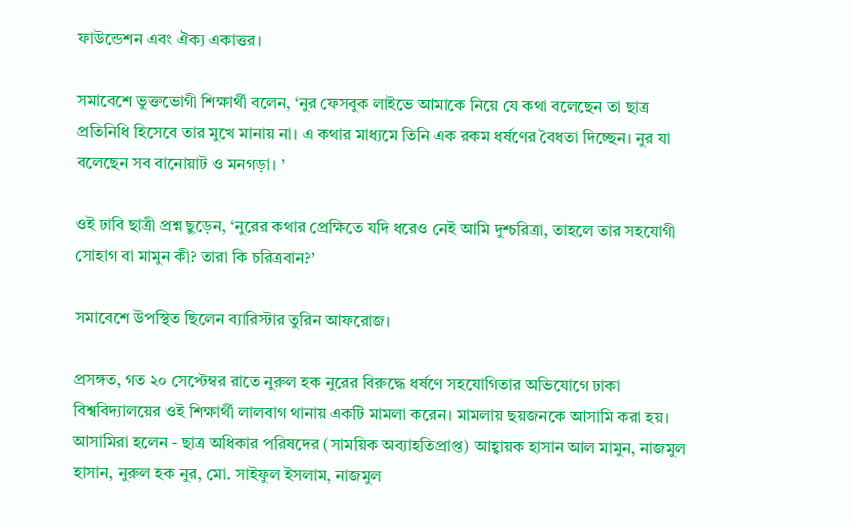ফাউন্ডেশন এবং ঐক্য একাত্তর।

সমাবেশে ভুক্তভোগী শিক্ষার্থী বলেন, ‘নুর ফেসবুক লাইভে আমাকে নিয়ে যে কথা বলেছেন তা ছাত্র প্রতিনিধি হিসেবে তার মুখে মানায় না। এ কথার মাধ্যমে তিনি এক রকম ধর্ষণের বৈধতা দিচ্ছেন। নুর যা বলেছেন সব বানোয়াট ও মনগড়া। ’

ওই ঢাবি ছাত্রী প্রশ্ন ছুড়েন, ‘নুরের কথার প্রেক্ষিতে যদি ধরেও নেই আমি দুশ্চরিত্রা, তাহলে তার সহযোগী সোহাগ বা মামুন কী? তারা কি চরিত্রবান?’

সমাবেশে উপস্থিত ছিলেন ব্যারিস্টার তুরিন আফরোজ।

প্রসঙ্গত, গত ২০ সেপ্টেম্বর রাতে নুরুল হক নুরের বিরুদ্ধে ধর্ষণে সহযোগিতার অভিযোগে ঢাকা বিশ্ববিদ্যালয়ের ওই শিক্ষার্থী লালবাগ থানায় একটি মামলা করেন। মামলায় ছয়জনকে আসামি করা হয়। আসামিরা হলেন - ছাত্র অধিকার পরিষদের (সাময়িক অব্যাহতিপ্রাপ্ত) আহ্বায়ক হাসান আল মামুন, নাজমুল হাসান, নুরুল হক নুর, মো. সাইফুল ইসলাম, নাজমুল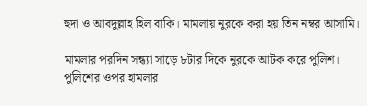হুদা ও আবদুল্লাহ হিল বাকি। মামলায় নুরকে করা হয় তিন নম্বর আসামি।

মামলার পরদিন সন্ধ্যা সাড়ে ৮টার দিকে নুরকে আটক করে পুলিশ। পুলিশের ওপর হামলার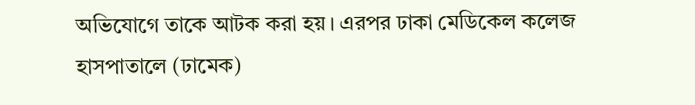অভিযোগে তাকে আটক করা হয়। এরপর ঢাকা মেডিকেল কলেজ হাসপাতালে (ঢামেক)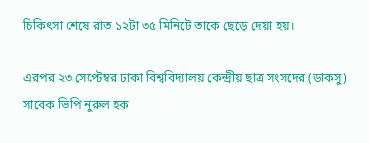চিকিৎসা শেষে রাত ১২টা ৩৫ মিনিটে তাকে ছেড়ে দেয়া হয়।

এরপর ২৩ সেপ্টেম্বর ঢাকা বিশ্ববিদ্যালয় কেন্দ্রীয় ছাত্র সংসদের (ডাকসু) সাবেক ভিপি নুরুল হক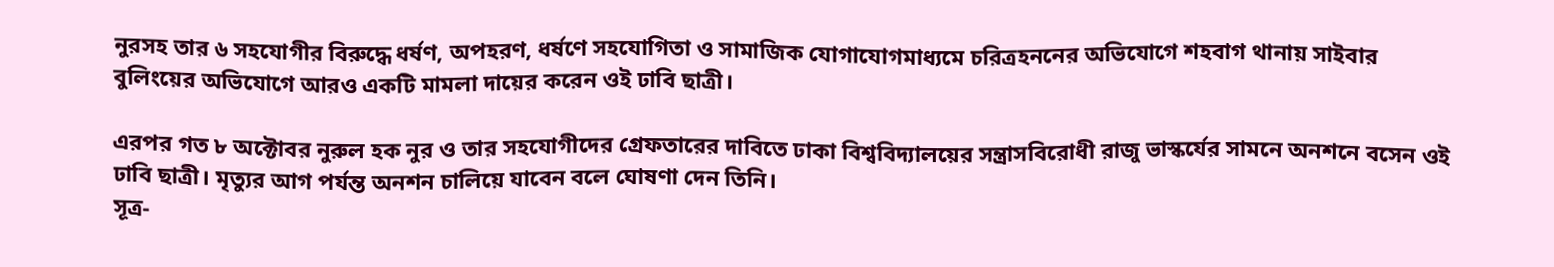নুরসহ তার ৬ সহযোগীর বিরুদ্ধে ধর্ষণ, অপহরণ, ধর্ষণে সহযোগিতা ও সামাজিক যোগাযোগমাধ্যমে চরিত্রহননের অভিযোগে শহবাগ থানায় সাইবার বুলিংয়ের অভিযোগে আরও একটি মামলা দায়ের করেন ওই ঢাবি ছাত্রী।

এরপর গত ৮ অক্টোবর নুরুল হক নুর ও তার সহযোগীদের গ্রেফতারের দাবিতে ঢাকা বিশ্ববিদ্যালয়ের সন্ত্রাসবিরোধী রাজু ভাস্কর্যের সামনে অনশনে বসেন ওই ঢাবি ছাত্রী। মৃত্যুর আগ পর্যন্ত অনশন চালিয়ে যাবেন বলে ঘোষণা দেন তিনি।
সূত্র-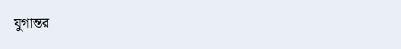যুগান্তর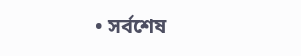• সর্বশেষ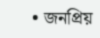• জনপ্রিয়